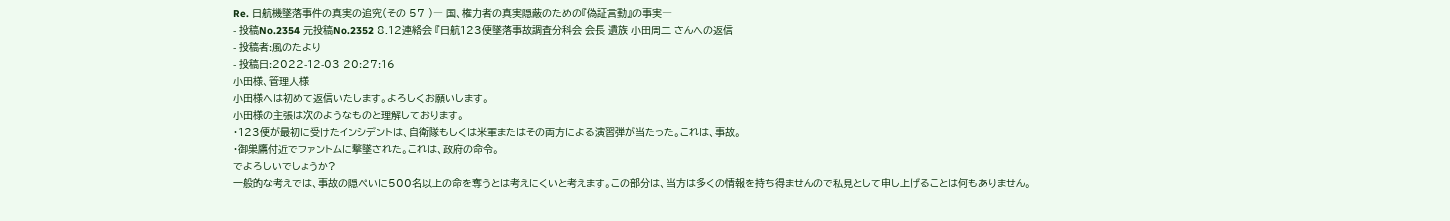Re. 日航機墜落事件の真実の追究(その 57 )― 国、権力者の真実隠蔽のための『偽証言動』の事実―
- 投稿No.2354 元投稿No.2352 8.12連絡会 『日航123便墜落事故調査分科会 会長 遺族 小田周二 さんへの返信
- 投稿者:風のたより
- 投稿日:2022-12-03 20:27:16
小田様、管理人様
小田様へは初めて返信いたします。よろしくお願いします。
小田様の主張は次のようなものと理解しております。
・123便が最初に受けたインシデントは、自衛隊もしくは米軍またはその両方による演習弾が当たった。これは、事故。
・御巣鷹付近でファントムに撃墜された。これは、政府の命令。
でよろしいでしょうか?
一般的な考えでは、事故の隠ぺいに500名以上の命を奪うとは考えにくいと考えます。この部分は、当方は多くの情報を持ち得ませんので私見として申し上げることは何もありません。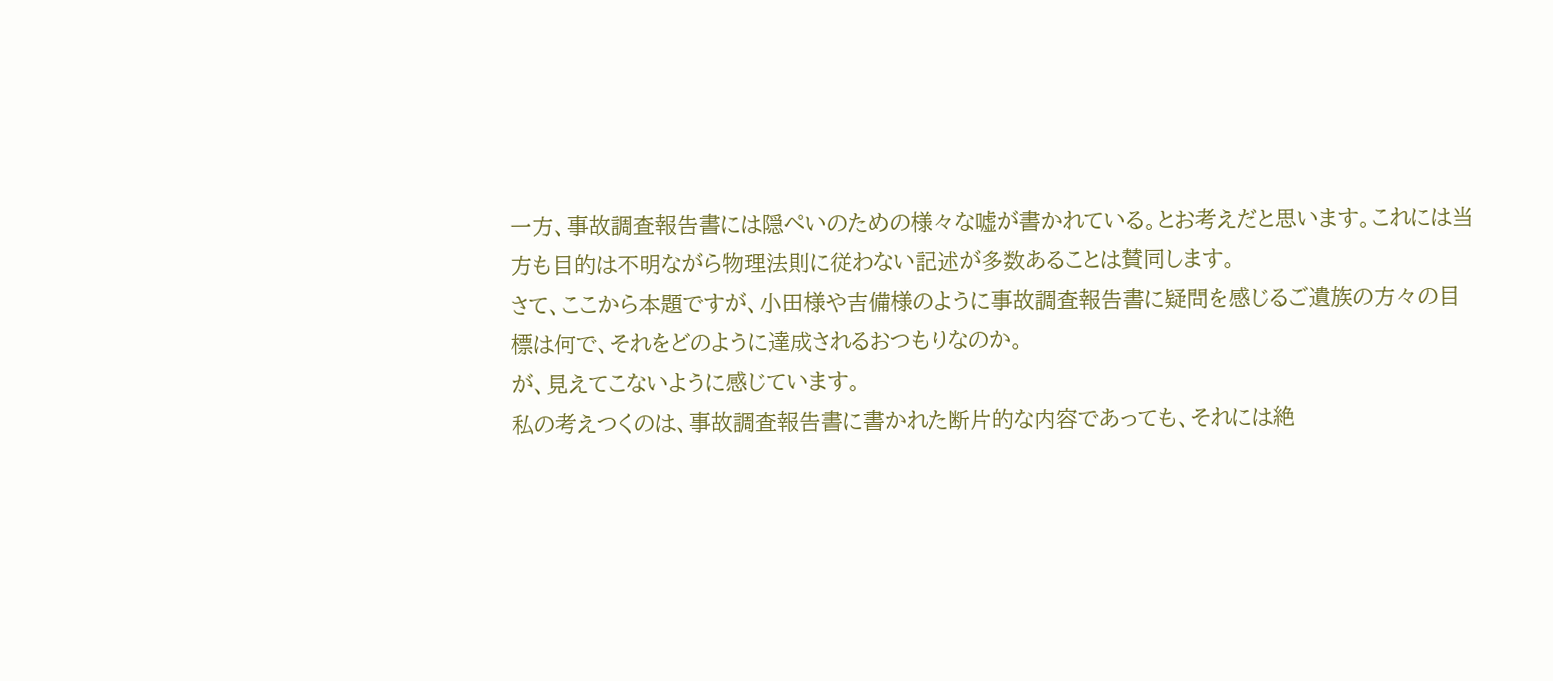一方、事故調査報告書には隠ぺいのための様々な嘘が書かれている。とお考えだと思います。これには当方も目的は不明ながら物理法則に従わない記述が多数あることは賛同します。
さて、ここから本題ですが、小田様や吉備様のように事故調査報告書に疑問を感じるご遺族の方々の目標は何で、それをどのように達成されるおつもりなのか。
が、見えてこないように感じています。
私の考えつくのは、事故調査報告書に書かれた断片的な内容であっても、それには絶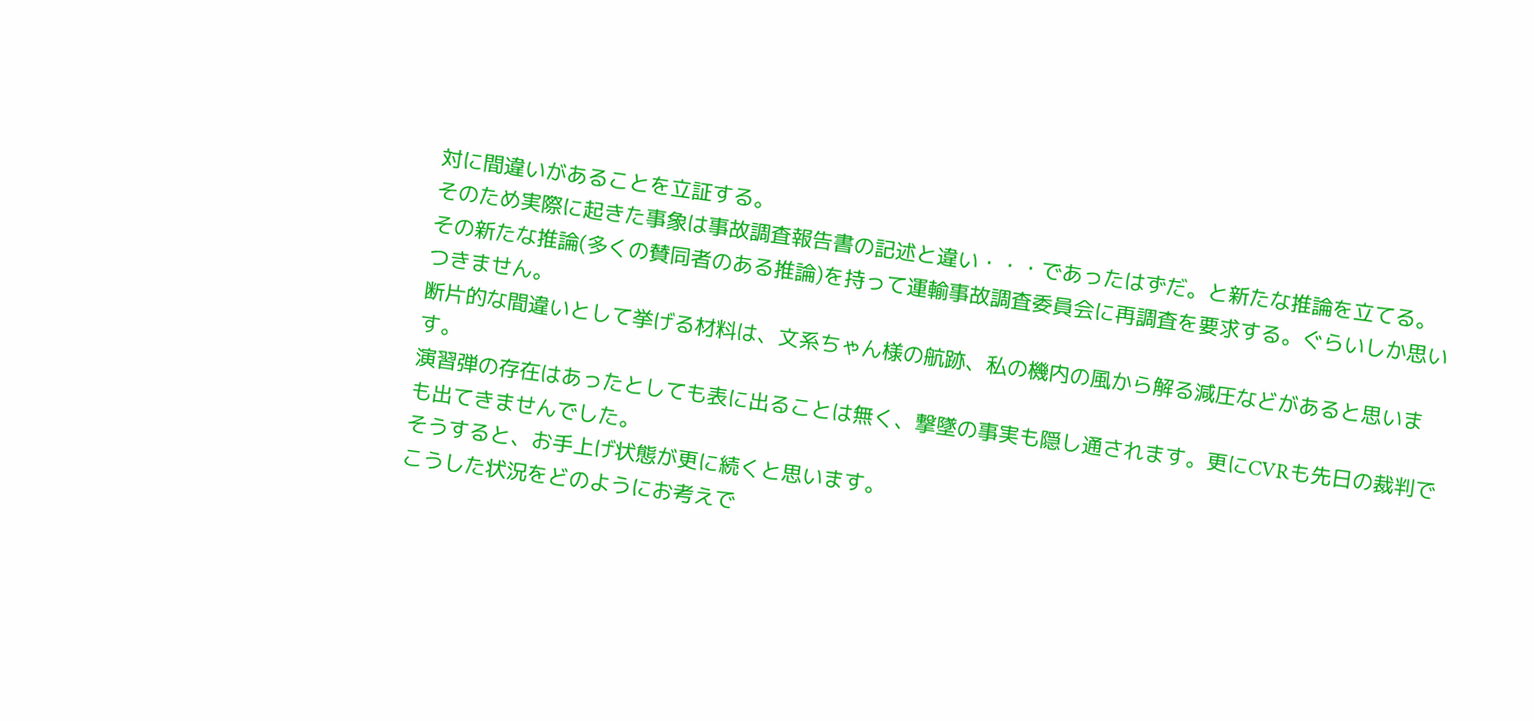対に間違いがあることを立証する。
そのため実際に起きた事象は事故調査報告書の記述と違い・・・であったはずだ。と新たな推論を立てる。
その新たな推論(多くの賛同者のある推論)を持って運輸事故調査委員会に再調査を要求する。ぐらいしか思いつきません。
断片的な間違いとして挙げる材料は、文系ちゃん様の航跡、私の機内の風から解る減圧などがあると思います。
演習弾の存在はあったとしても表に出ることは無く、撃墜の事実も隠し通されます。更にCVRも先日の裁判でも出てきませんでした。
そうすると、お手上げ状態が更に続くと思います。
こうした状況をどのようにお考えで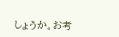しょうか。お考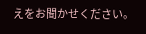えをお聞かせください。